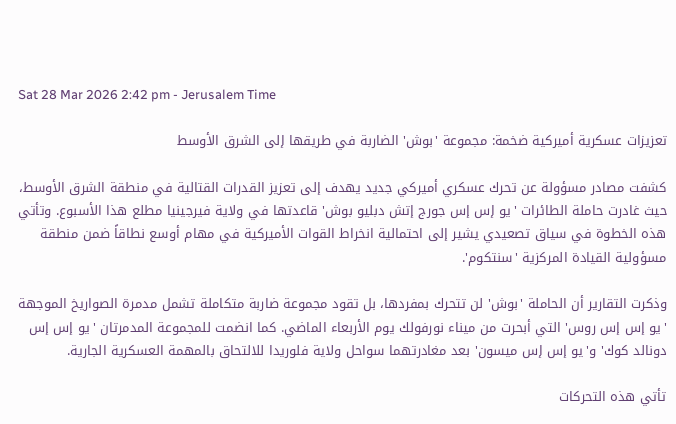Sat 28 Mar 2026 2:42 pm - Jerusalem Time

تعزيزات عسكرية أميركية ضخمة: مجموعة 'بوش' الضاربة في طريقها إلى الشرق الأوسط

كشفت مصادر مسؤولة عن تحرك عسكري أميركي جديد يهدف إلى تعزيز القدرات القتالية في منطقة الشرق الأوسط، حيث غادرت حاملة الطائرات 'يو إس إس جورج إتش دبليو بوش' قاعدتها في ولاية فيرجينيا مطلع هذا الأسبوع. وتأتي هذه الخطوة في سياق تصعيدي يشير إلى احتمالية انخراط القوات الأميركية في مهام أوسع نطاقاً ضمن منطقة مسؤولية القيادة المركزية 'سنتكوم'.

وذكرت التقارير أن الحاملة 'بوش' لن تتحرك بمفردها، بل تقود مجموعة ضاربة متكاملة تشمل مدمرة الصواريخ الموجهة 'يو إس إس روس' التي أبحرت من ميناء نورفولك يوم الأربعاء الماضي. كما انضمت للمجموعة المدمرتان 'يو إس إس دونالد كوك' و'يو إس إس ميسون' بعد مغادرتهما سواحل ولاية فلوريدا للالتحاق بالمهمة العسكرية الجارية.

تأتي هذه التحركات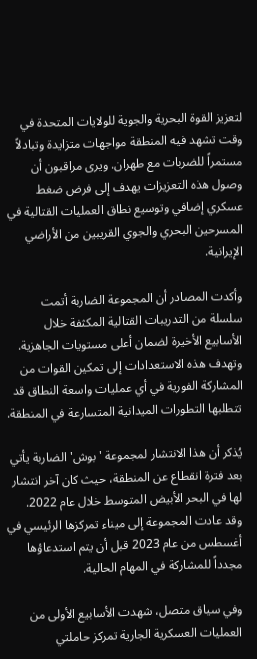لتعزيز القوة البحرية والجوية للولايات المتحدة في وقت تشهد فيه المنطقة مواجهات متزايدة وتبادلاً مستمراً للضربات مع طهران. ويرى مراقبون أن وصول هذه التعزيزات يهدف إلى فرض ضغط عسكري إضافي وتوسيع نطاق العمليات القتالية في المسرحين البحري والجوي القريبين من الأراضي الإيرانية.

وأكدت المصادر أن المجموعة الضاربة أتمت سلسلة من التدريبات القتالية المكثفة خلال الأسابيع الأخيرة لضمان أعلى مستويات الجاهزية. وتهدف هذه الاستعدادات إلى تمكين القوات من المشاركة الفورية في أي عمليات واسعة النطاق قد تتطلبها التطورات الميدانية المتسارعة في المنطقة.

يُذكر أن هذا الانتشار لمجموعة 'بوش' الضاربة يأتي بعد فترة انقطاع عن المنطقة، حيث كان آخر انتشار لها في البحر الأبيض المتوسط خلال عام 2022. وقد عادت المجموعة إلى ميناء تمركزها الرئيسي في أغسطس من عام 2023 قبل أن يتم استدعاؤها مجدداً للمشاركة في المهام الحالية.

وفي سياق متصل، شهدت الأسابيع الأولى من العمليات العسكرية الجارية تمركز حاملتي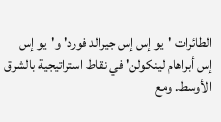الطائرات 'يو إس إس جيرالد فورد' و'يو إس إس أبراهام لينكولن' في نقاط استراتيجية بالشرق الأوسط. ومع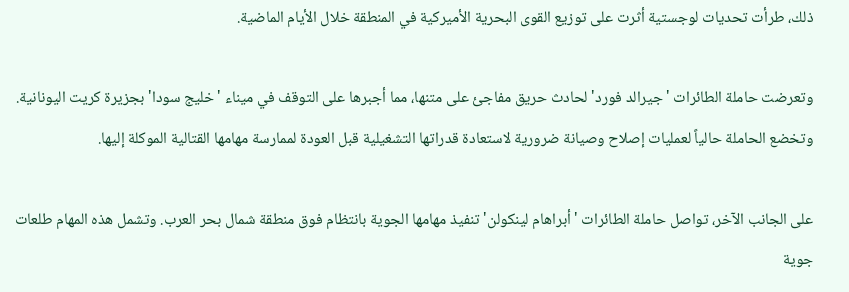ذلك، طرأت تحديات لوجستية أثرت على توزيع القوى البحرية الأميركية في المنطقة خلال الأيام الماضية.

وتعرضت حاملة الطائرات 'جيرالد فورد' لحادث حريق مفاجئ على متنها، مما أجبرها على التوقف في ميناء 'خليج سودا' بجزيرة كريت اليونانية. وتخضع الحاملة حالياً لعمليات إصلاح وصيانة ضرورية لاستعادة قدراتها التشغيلية قبل العودة لممارسة مهامها القتالية الموكلة إليها.

على الجانب الآخر، تواصل حاملة الطائرات 'أبراهام لينكولن' تنفيذ مهامها الجوية بانتظام فوق منطقة شمال بحر العرب. وتشمل هذه المهام طلعات جوية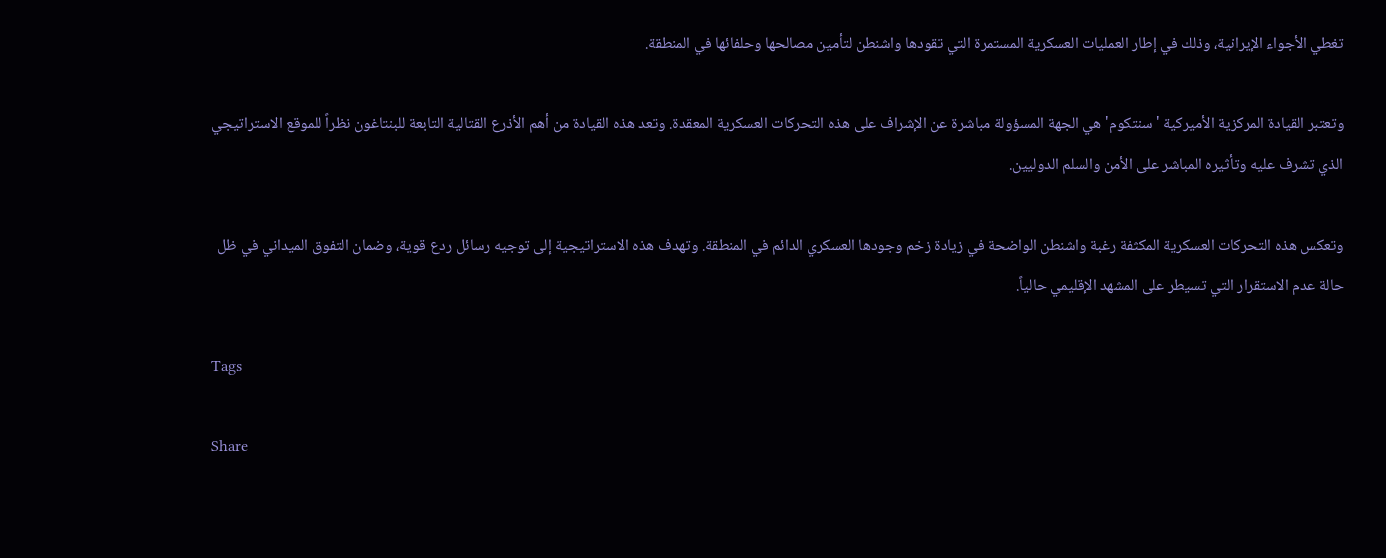تغطي الأجواء الإيرانية، وذلك في إطار العمليات العسكرية المستمرة التي تقودها واشنطن لتأمين مصالحها وحلفائها في المنطقة.

وتعتبر القيادة المركزية الأميركية 'سنتكوم' هي الجهة المسؤولة مباشرة عن الإشراف على هذه التحركات العسكرية المعقدة. وتعد هذه القيادة من أهم الأذرع القتالية التابعة للبنتاغون نظراً للموقع الاستراتيجي الذي تشرف عليه وتأثيره المباشر على الأمن والسلم الدوليين.

وتعكس هذه التحركات العسكرية المكثفة رغبة واشنطن الواضحة في زيادة زخم وجودها العسكري الدائم في المنطقة. وتهدف هذه الاستراتيجية إلى توجيه رسائل ردع قوية، وضمان التفوق الميداني في ظل حالة عدم الاستقرار التي تسيطر على المشهد الإقليمي حالياً.

Tags

Share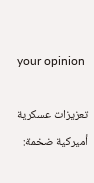your opinion

تعزيزات عسكرية أميركية ضخمة: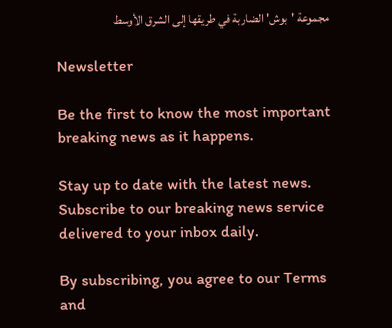مجموعة 'بوش' الضاربة في طريقها إلى الشرق الأوسط

Newsletter

Be the first to know the most important breaking news as it happens.

Stay up to date with the latest news. Subscribe to our breaking news service delivered to your inbox daily.

By subscribing, you agree to our Terms and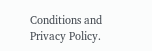Conditions and Privacy Policy.